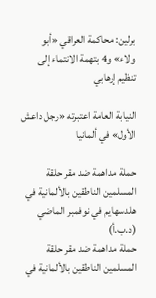برلين: محاكمة العراقي «أبو ولاء» و4 بتهمة الانتماء إلى تنظيم إرهابي

النيابة العامة اعتبرته «رجل داعش الأول» في ألمانيا

حملة مداهمة ضد مقر حلقة المسلمين الناطقين بالألمانية في هلدسهايم في نوفمبر الماضي (د.ب.أ)
حملة مداهمة ضد مقر حلقة المسلمين الناطقين بالألمانية في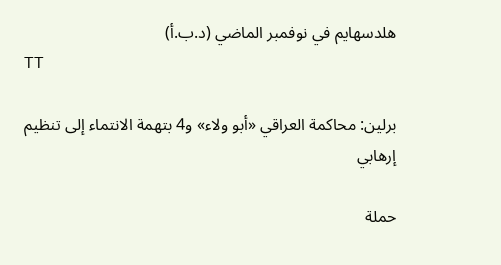هلدسهايم في نوفمبر الماضي (د.ب.أ)
TT

برلين: محاكمة العراقي «أبو ولاء» و4 بتهمة الانتماء إلى تنظيم إرهابي

حملة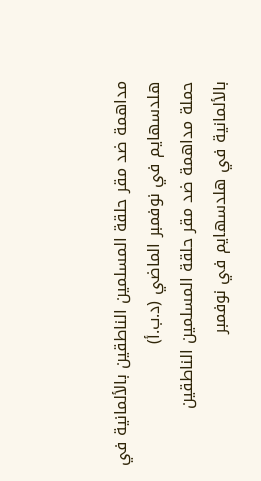مداهمة ضد مقر حلقة المسلمين الناطقين بالألمانية في هلدسهايم في نوفمبر الماضي (د.ب.أ)
حملة مداهمة ضد مقر حلقة المسلمين الناطقين بالألمانية في هلدسهايم في نوفمبر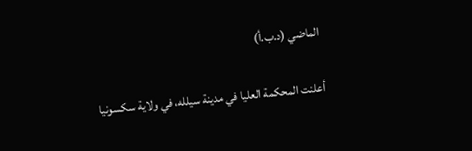الماضي (د.ب.أ)

أعلنت المحكمة العليا في مدينة سيلله، في ولاية سكسونيا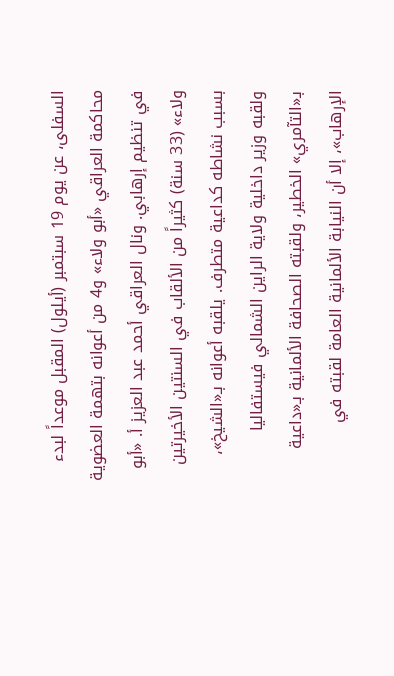السفلى، عن يوم 19 سبتمبر (أيلول) المقبل موعداً لبدء محاكمة العراقي «أبو ولاء» و4 من أعوانه بتهمة العضوية في تنظيم إرهابي. ونال العراقي أحمد عبد العزيز أ. «أبو ولاء» (33 سنة) كثيراً من الألقاب في السنتين الأخيرتين بسبب نشاطه كداعية متطرف. يلقبه أعوانه بـ«الشيخ»، ولقبه وزير داخلية ولاية الراين الشمالي فيستفاليا بـ«التآمري» الخطير، ولقبته الصحافة الألمانية بـ«داعية الإرهاب»، إلا أن النيابة الألمانية العامة لقبته في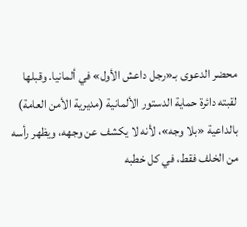محضر الدعوى بـ«رجل داعش الأول» في ألمانيا. وقبلها لقبته دائرة حماية الدستور الألمانية (مديرية الأمن العامة) بالداعية «بلا وجه»، لأنه لا يكشف عن وجهه، ويظهر رأسه من الخلف فقط، في كل خطبه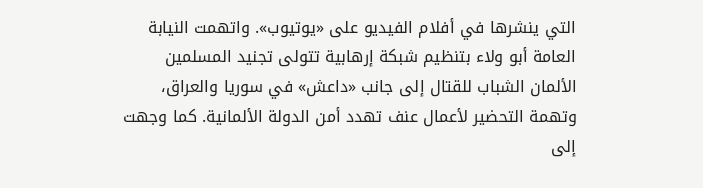التي ينشرها في أفلام الفيديو على «يوتيوب». واتهمت النيابة العامة أبو ولاء بتنظيم شبكة إرهابية تتولى تجنيد المسلمين الألمان الشباب للقتال إلى جانب «داعش» في سوريا والعراق، وتهمة التحضير لأعمال عنف تهدد أمن الدولة الألمانية. كما وجهت إلى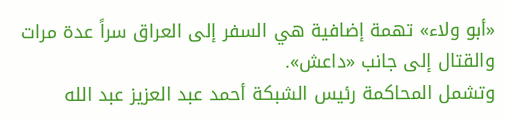«أبو ولاء» تهمة إضافية هي السفر إلى العراق سراً عدة مرات والقتال إلى جانب «داعش».
وتشمل المحاكمة رئيس الشبكة أحمد عبد العزيز عبد الله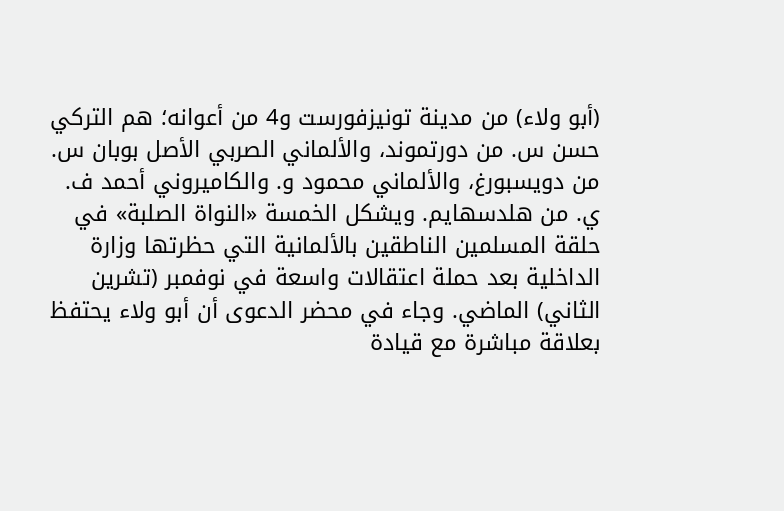(أبو ولاء) من مدينة تونيزفورست و4 من أعوانه؛ هم التركي حسن س. من دورتموند، والألماني الصربي الأصل بوبان س. من دويسبورغ، والألماني محمود و. والكاميروني أحمد ف. ي. من هلدسهايم. ويشكل الخمسة «النواة الصلبة» في حلقة المسلمين الناطقين بالألمانية التي حظرتها وزارة الداخلية بعد حملة اعتقالات واسعة في نوفمبر (تشرين الثاني) الماضي. وجاء في محضر الدعوى أن أبو ولاء يحتفظ بعلاقة مباشرة مع قيادة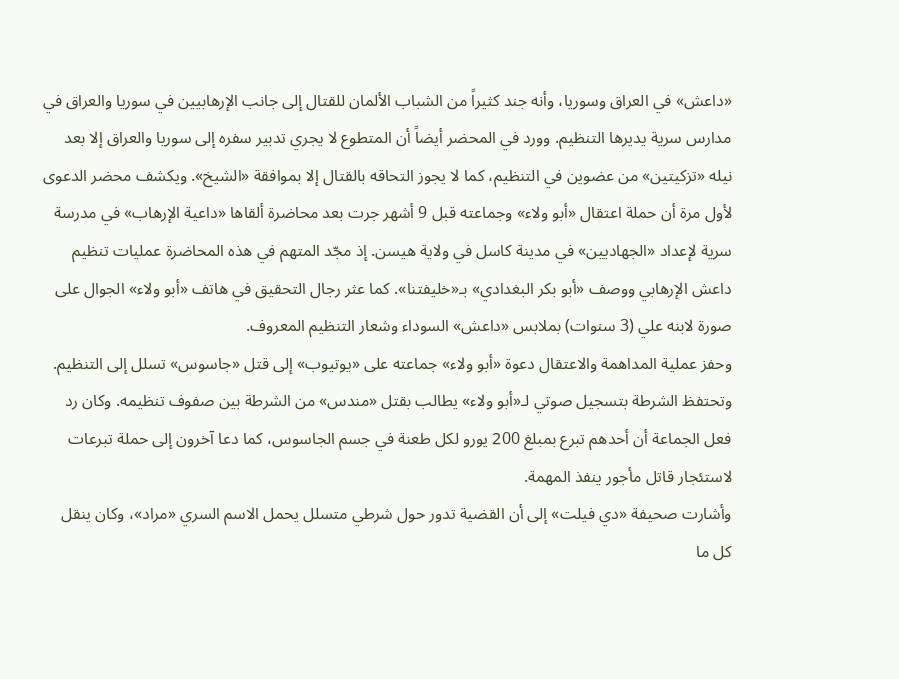«داعش» في العراق وسوريا، وأنه جند كثيراً من الشباب الألمان للقتال إلى جانب الإرهابيين في سوريا والعراق في مدارس سرية يديرها التنظيم. وورد في المحضر أيضاً أن المتطوع لا يجري تدبير سفره إلى سوريا والعراق إلا بعد نيله «تزكيتين» من عضوين في التنظيم، كما لا يجوز التحاقه بالقتال إلا بموافقة «الشيخ». ويكشف محضر الدعوى لأول مرة أن حملة اعتقال «أبو ولاء» وجماعته قبل 9 أشهر جرت بعد محاضرة ألقاها «داعية الإرهاب» في مدرسة سرية لإعداد «الجهاديين» في مدينة كاسل في ولاية هيسن. إذ مجّد المتهم في هذه المحاضرة عمليات تنظيم داعش الإرهابي ووصف «أبو بكر البغدادي» بـ«خليفتنا». كما عثر رجال التحقيق في هاتف «أبو ولاء» الجوال على صورة لابنه علي (3 سنوات) بملابس «داعش» السوداء وشعار التنظيم المعروف.
وحفز عملية المداهمة والاعتقال دعوة «أبو ولاء» جماعته على «يوتيوب» إلى قتل «جاسوس» تسلل إلى التنظيم. وتحتفظ الشرطة بتسجيل صوتي لـ«أبو ولاء» يطالب بقتل «مندس» من الشرطة بين صفوف تنظيمه. وكان رد فعل الجماعة أن أحدهم تبرع بمبلغ 200 يورو لكل طعنة في جسم الجاسوس، كما دعا آخرون إلى حملة تبرعات لاستئجار قاتل مأجور ينفذ المهمة.
وأشارت صحيفة «دي فيلت» إلى أن القضية تدور حول شرطي متسلل يحمل الاسم السري «مراد»، وكان ينقل كل ما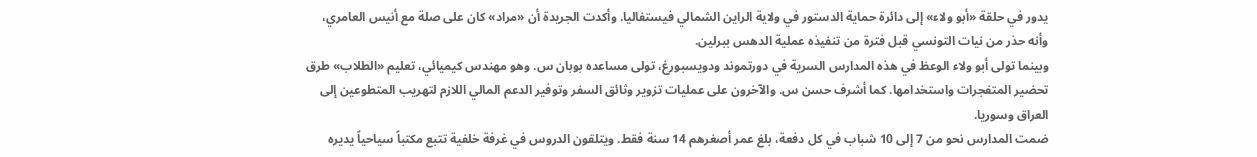يدور في حلقة «أبو ولاء» إلى دائرة حماية الدستور في ولاية الراين الشمالي فيستفاليا. وأكدت الجريدة أن «مراد» كان على صلة مع أنيس العامري، وأنه حذر من نيات التونسي قبل فترة من تنفيذه عملية الدهس ببرلين.
وبينما تولى أبو ولاء الوعظ في هذه المدارس السرية في دورتموند ودويسبورغ، تولى مساعده بوبان س. وهو مهندس كيميائي، تعليم «الطلاب» طرق تحضير المتفجرات واستخدامها. كما أشرف حسن س. والآخرون على عمليات تزوير وثائق السفر وتوفير الدعم المالي اللازم لتهريب المتطوعين إلى العراق وسوريا.
ضمت المدارس نحو من 7 إلى 10 شباب في كل دفعة، بلغ عمر أصغرهم 14 سنة فقط. ويتلقون الدروس في غرفة خلفية تتبع مكتباً سياحياً يديره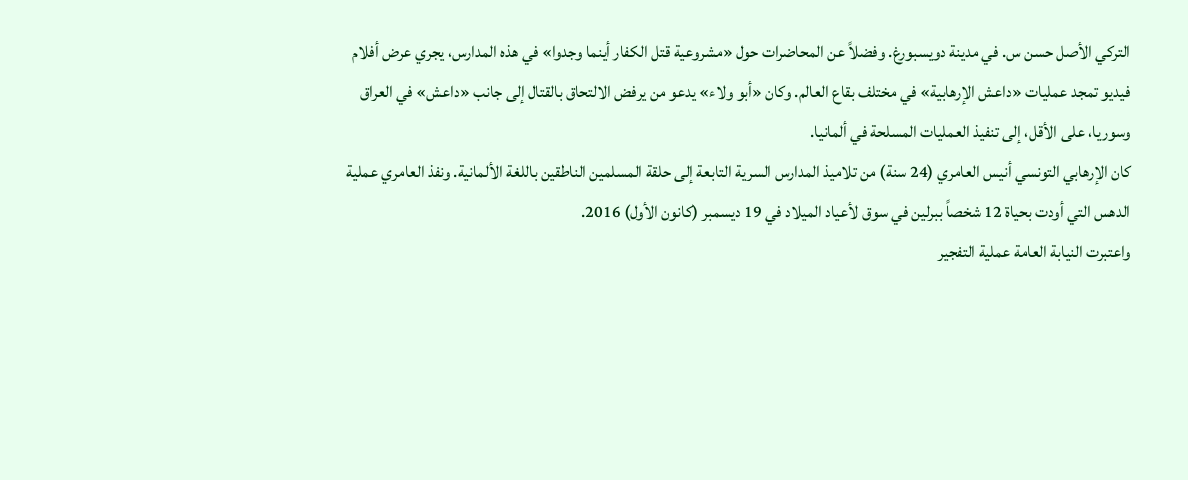التركي الأصل حسن س. في مدينة دويسبورغ. وفضلاً عن المحاضرات حول «مشروعية قتل الكفار أينما وجدوا» في هذه المدارس، يجري عرض أفلام فيديو تمجد عمليات «داعش الإرهابية» في مختلف بقاع العالم. وكان «أبو ولاء» يدعو من يرفض الالتحاق بالقتال إلى جانب «داعش» في العراق وسوريا، على الأقل، إلى تنفيذ العمليات المسلحة في ألمانيا.
كان الإرهابي التونسي أنيس العامري (24 سنة) من تلاميذ المدارس السرية التابعة إلى حلقة المسلمين الناطقين باللغة الألمانية. ونفذ العامري عملية الدهس التي أودت بحياة 12 شخصاً ببرلين في سوق لأعياد الميلاد في 19 ديسمبر (كانون الأول) 2016.
واعتبرت النيابة العامة عملية التفجير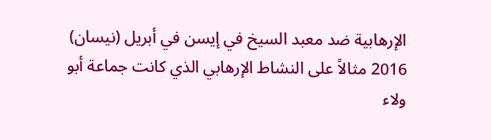الإرهابية ضد معبد السيخ في إيسن في أبريل (نيسان) 2016 مثالاً على النشاط الإرهابي الذي كانت جماعة أبو ولاء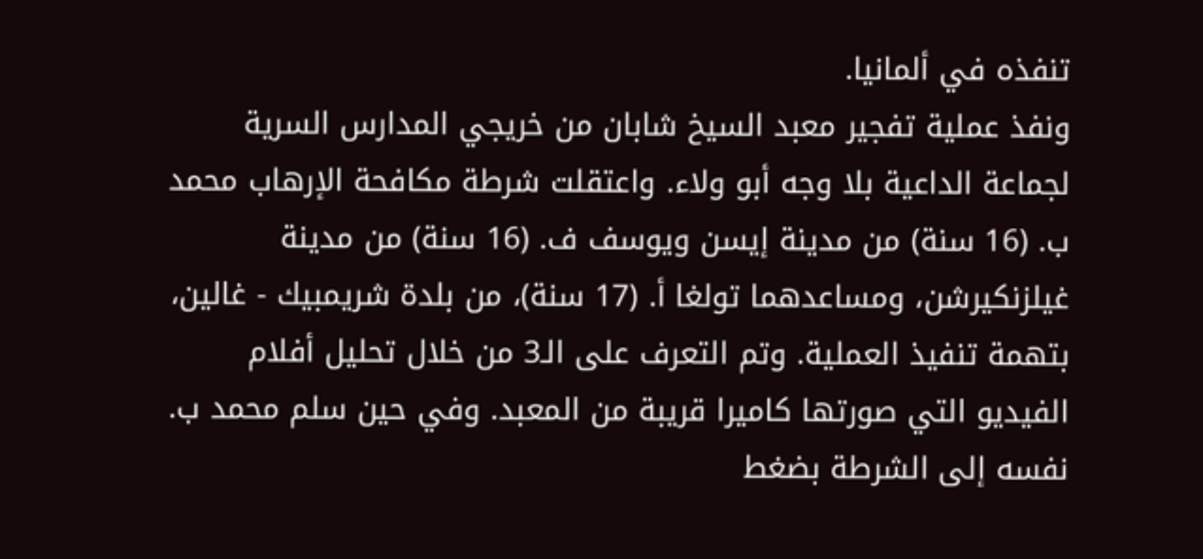تنفذه في ألمانيا.
ونفذ عملية تفجير معبد السيخ شابان من خريجي المدارس السرية لجماعة الداعية بلا وجه أبو ولاء. واعتقلت شرطة مكافحة الإرهاب محمد ب. (16 سنة) من مدينة إيسن ويوسف ف. (16 سنة) من مدينة غيلزنكيرشن، ومساعدهما تولغا أ. (17 سنة)، من بلدة شريمبيك - غالين، بتهمة تنفيذ العملية. وتم التعرف على الـ3 من خلال تحليل أفلام الفيديو التي صورتها كاميرا قريبة من المعبد. وفي حين سلم محمد ب. نفسه إلى الشرطة بضغط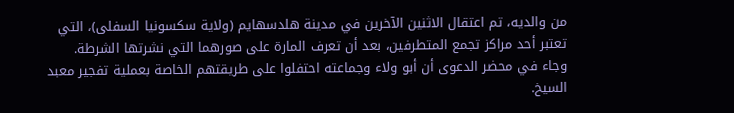من والديه، تم اعتقال الاثنين الآخرين في مدينة هلدسهايم (ولاية سكسونيا السفلى)، التي تعتبر أحد مراكز تجمع المتطرفين، بعد أن تعرف المارة على صورهما التي نشرتها الشرطة.
وجاء في محضر الدعوى أن أبو ولاء وجماعته احتفلوا على طريقتهم الخاصة بعملية تفجير معبد السيخ.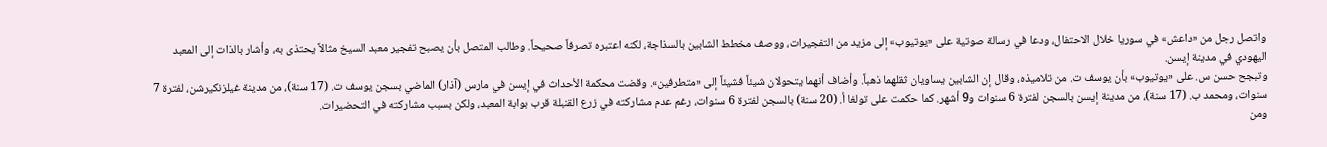واتصل رجل من «داعش» في سوريا خلال الاحتفال، ودعا في رسالة صوتية على «يوتيوب» إلى مزيد من التفجيرات، ووصف مخطط الشابين بالسذاجة، لكنه اعتبره تصرفاً صحيحاً. وطالب المتصل بأن يصبح تفجير معبد السيخ مثالاً يحتذى به، وأشار بالذات إلى المعبد اليهودي في مدينة إيسن.
وتبجح حسن س. على «يوتيوب» بأن يوسف ت. من تلاميذه، وقال إن الشابين يساويان ثقلهما ذهباً. وأضاف أنهما يتحولان شيئاً فشيئاً إلى «متطرفين». وقضت محكمة الأحداث في إيسن في مارس (آذار) الماضي بسجن يوسف ت. (17 سنة)، من مدينة غيلزنكيرشن، لفترة 7 سنوات، ومحمد ب. (17 سنة)، من مدينة إيسن بالسجن لفترة 6 سنوات و9 أشهر. كما حكمت على تولغا أ. (20 سنة) بالسجن لفترة 6 سنوات، رغم عدم مشاركته في زرع القنبلة قرب بوابة المعبد، ولكن بسبب مشاركته في التحضيرات.
ومن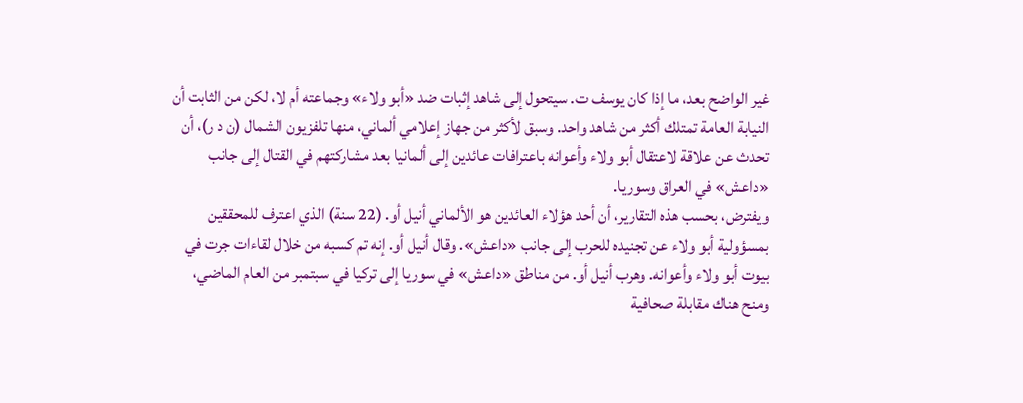غير الواضح بعد، ما إذا كان يوسف ت. سيتحول إلى شاهد إثبات ضد «أبو ولاء» وجماعته أم لا، لكن من الثابت أن النيابة العامة تمتلك أكثر من شاهد واحد. وسبق لأكثر من جهاز إعلامي ألماني، منها تلفزيون الشمال (ن د ر)، أن تحدث عن علاقة لاعتقال أبو ولاء وأعوانه باعترافات عائدين إلى ألمانيا بعد مشاركتهم في القتال إلى جانب «داعش» في العراق وسوريا.
ويفترض، بحسب هذه التقارير، أن أحد هؤلاء العائدين هو الألماني أنيل أو. (22 سنة) الذي اعترف للمحققين بمسؤولية أبو ولاء عن تجنيده للحرب إلى جانب «داعش». وقال أنيل أو. إنه تم كسبه من خلال لقاءات جرت في بيوت أبو ولاء وأعوانه. وهرب أنيل أو. من مناطق «داعش» في سوريا إلى تركيا في سبتمبر من العام الماضي، ومنح هناك مقابلة صحافية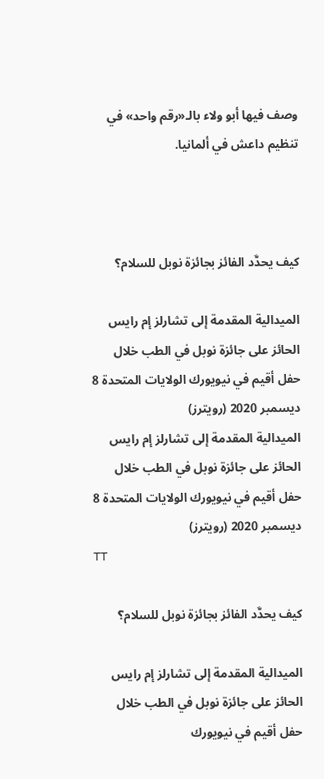وصف فيها أبو ولاء بالـ«رقم واحد» في تنظيم داعش في ألمانيا.



كيف يحدَّد الفائز بجائزة نوبل للسلام؟

الميدالية المقدمة إلى تشارلز إم رايس الحائز على جائزة نوبل في الطب خلال حفل أقيم في نيويورك الولايات المتحدة 8 ديسمبر 2020 (رويترز)
الميدالية المقدمة إلى تشارلز إم رايس الحائز على جائزة نوبل في الطب خلال حفل أقيم في نيويورك الولايات المتحدة 8 ديسمبر 2020 (رويترز)
TT

كيف يحدَّد الفائز بجائزة نوبل للسلام؟

الميدالية المقدمة إلى تشارلز إم رايس الحائز على جائزة نوبل في الطب خلال حفل أقيم في نيويورك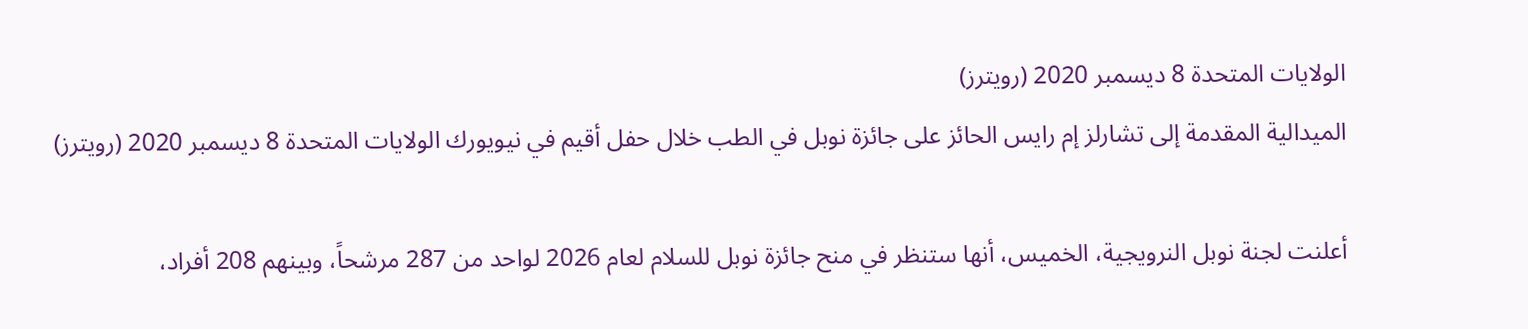الولايات المتحدة 8 ديسمبر 2020 (رويترز)
الميدالية المقدمة إلى تشارلز إم رايس الحائز على جائزة نوبل في الطب خلال حفل أقيم في نيويورك الولايات المتحدة 8 ديسمبر 2020 (رويترز)

أعلنت لجنة نوبل النرويجية، الخميس، أنها ستنظر في منح جائزة نوبل للسلام لعام 2026 لواحد من 287 مرشحاً، وبينهم 208 أفراد،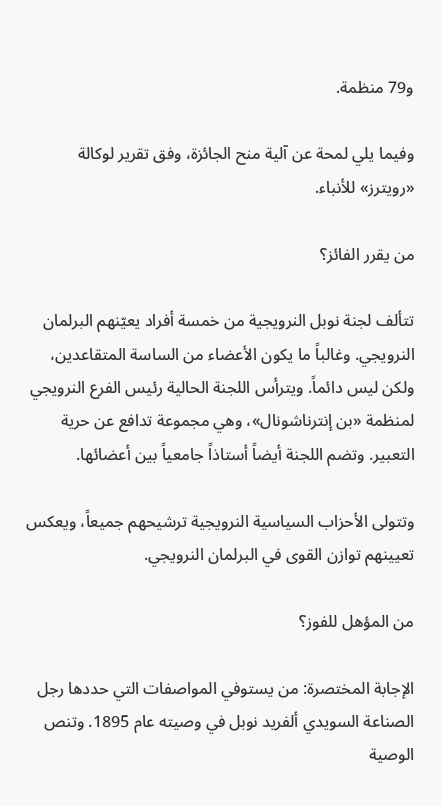و79 منظمة.

وفيما يلي لمحة عن آلية منح الجائزة، وفق تقرير لوكالة «رويترز» للأنباء.

من يقرر الفائز؟

تتألف لجنة نوبل النرويجية من خمسة أفراد يعيّنهم البرلمان النرويجي. وغالباً ما يكون الأعضاء من الساسة المتقاعدين، ولكن ليس دائماً. ويترأس اللجنة الحالية رئيس الفرع النرويجي لمنظمة «بن إنترناشونال»، وهي مجموعة تدافع عن حرية التعبير. وتضم اللجنة أيضاً أستاذاً جامعياً بين أعضائها.

وتتولى الأحزاب السياسية النرويجية ترشيحهم جميعاً، ويعكس تعيينهم توازن القوى في البرلمان النرويجي.

من المؤهل للفوز؟

الإجابة المختصرة: من يستوفي المواصفات التي حددها رجل الصناعة السويدي ألفريد نوبل في وصيته عام 1895. وتنص الوصية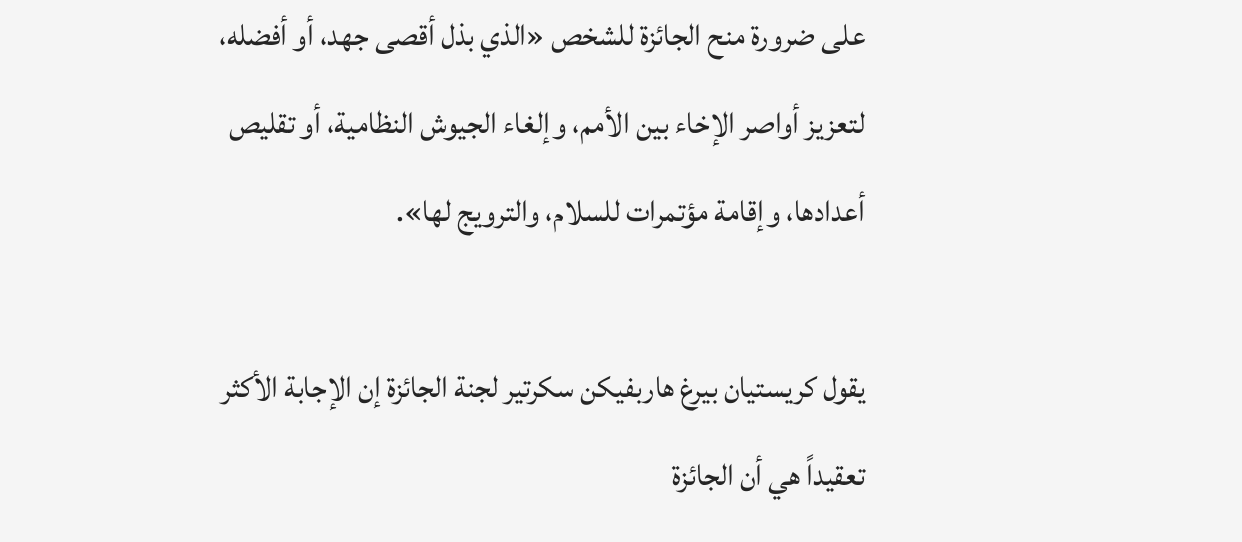على ضرورة منح الجائزة للشخص «الذي بذل أقصى جهد، أو أفضله، لتعزيز أواصر الإخاء بين الأمم، وإلغاء الجيوش النظامية، أو تقليص أعدادها، وإقامة مؤتمرات للسلام، والترويج لها».

يقول كريستيان بيرغ هاربفيكن سكرتير لجنة الجائزة إن الإجابة الأكثر تعقيداً هي أن الجائزة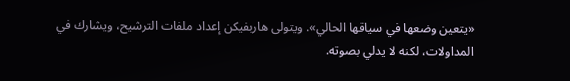«يتعين وضعها في سياقها الحالي». ويتولى هاربفيكن إعداد ملفات الترشيح، ويشارك في المداولات، لكنه لا يدلي بصوته.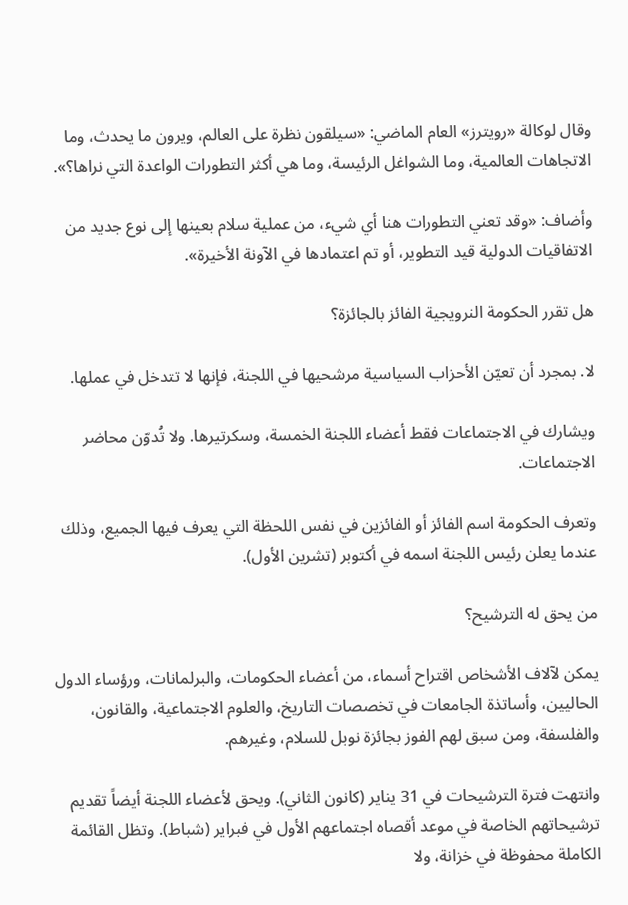وقال لوكالة «رويترز» العام الماضي: «سيلقون نظرة على العالم، ويرون ما يحدث، وما الاتجاهات العالمية، وما الشواغل الرئيسة، وما هي أكثر التطورات الواعدة التي نراها؟».

وأضاف: «وقد تعني التطورات هنا أي شيء، من عملية سلام بعينها إلى نوع جديد من الاتفاقيات الدولية قيد التطوير، أو تم اعتمادها في الآونة الأخيرة».

هل تقرر الحكومة النرويجية الفائز بالجائزة؟

لا. بمجرد أن تعيّن الأحزاب السياسية مرشحيها في اللجنة، فإنها لا تتدخل في عملها.

ويشارك في الاجتماعات فقط أعضاء اللجنة الخمسة، وسكرتيرها. ولا تُدوّن محاضر الاجتماعات.

وتعرف الحكومة اسم الفائز أو الفائزين في نفس اللحظة التي يعرف فيها الجميع، وذلك عندما يعلن رئيس اللجنة اسمه في أكتوبر (تشرين الأول).

من يحق له الترشيح؟

يمكن لآلاف الأشخاص اقتراح أسماء، من أعضاء الحكومات، والبرلمانات، ورؤساء الدول الحاليين، وأساتذة الجامعات في تخصصات التاريخ، والعلوم الاجتماعية، والقانون، والفلسفة، ومن سبق لهم الفوز بجائزة نوبل للسلام، وغيرهم.

وانتهت فترة الترشيحات في 31 يناير (كانون الثاني). ويحق لأعضاء اللجنة أيضاً تقديم ترشيحاتهم الخاصة في موعد أقصاه اجتماعهم الأول في فبراير (شباط). وتظل القائمة الكاملة محفوظة في خزانة، ولا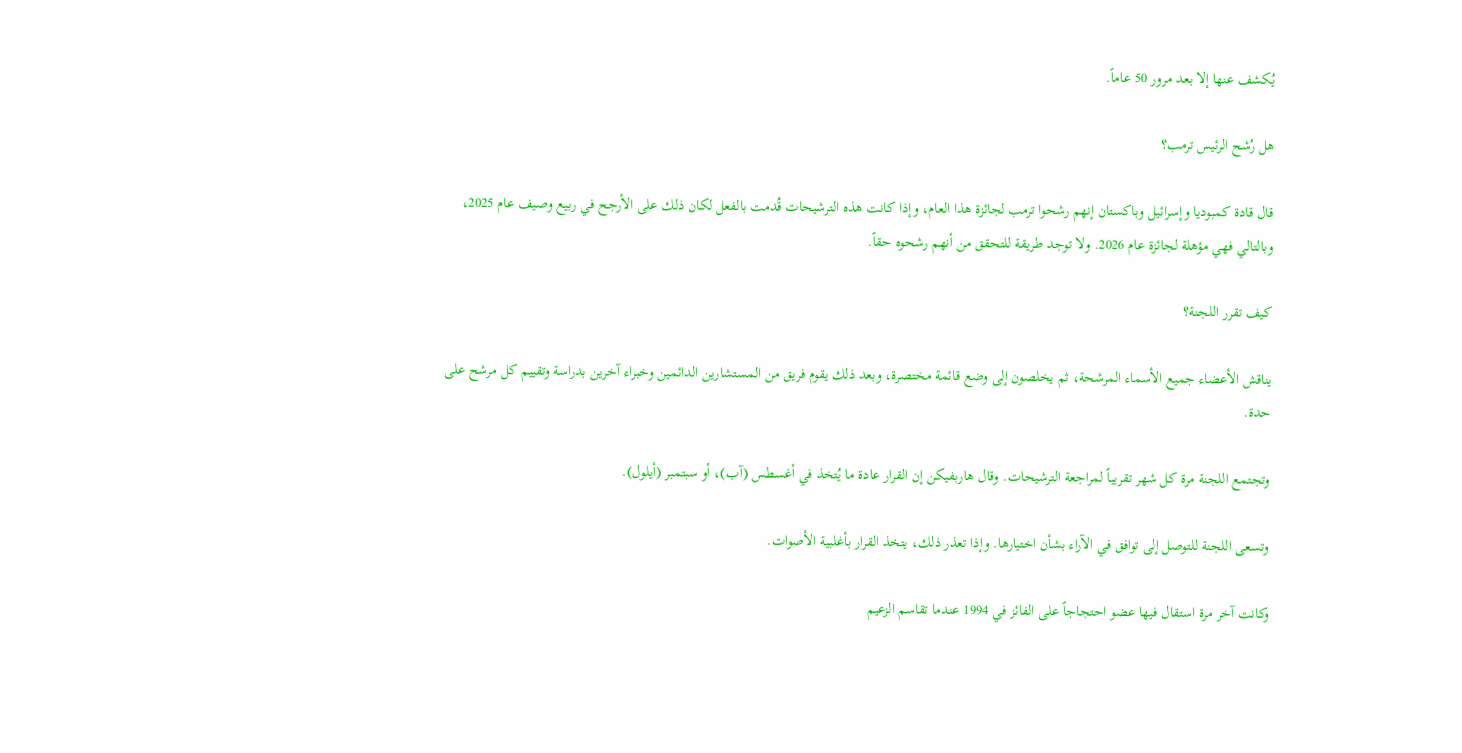يُكشف عنها إلا بعد مرور 50 عاماً.

هل رُشح الرئيس ترمب؟

قال قادة كمبوديا وإسرائيل وباكستان إنهم رشحوا ترمب لجائزة هذا العام، وإذا كانت هذه الترشيحات قُدمت بالفعل لكان ذلك على الأرجح في ربيع وصيف عام 2025، وبالتالي فهي مؤهلة لجائزة عام 2026. ولا توجد طريقة للتحقق من أنهم رشحوه حقاً.

كيف تقرر اللجنة؟

يناقش الأعضاء جميع الأسماء المرشحة، ثم يخلصون إلى وضع قائمة مختصرة، وبعد ذلك يقوم فريق من المستشارين الدائمين وخبراء آخرين بدراسة وتقييم كل مرشح على حدة.

وتجتمع اللجنة مرة كل شهر تقريباً لمراجعة الترشيحات. وقال هاربفيكن إن القرار عادة ما يُتخذ في أغسطس (آب)، أو سبتمبر (أيلول).

وتسعى اللجنة للتوصل إلى توافق في الآراء بشأن اختيارها. وإذا تعذر ذلك، يتخذ القرار بأغلبية الأصوات.

وكانت آخر مرة استقال فيها عضو احتجاجاً على الفائز في 1994 عندما تقاسم الزعيم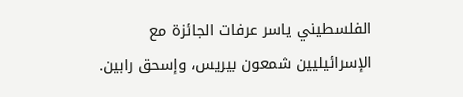الفلسطيني ياسر عرفات الجائزة مع الإسرائيليين شمعون بيريس، وإسحق رابين.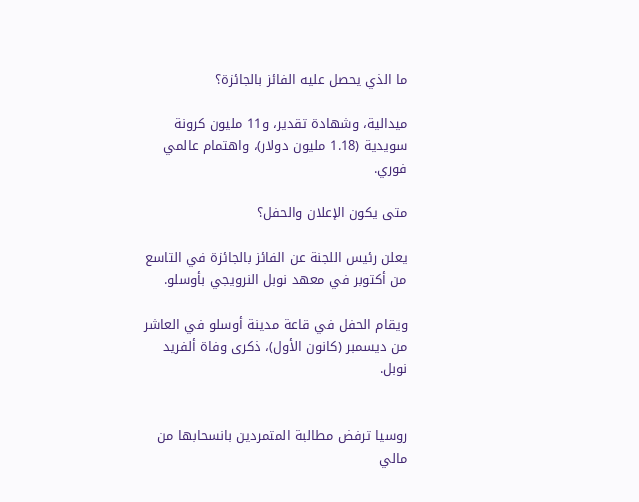ما الذي يحصل عليه الفائز بالجائزة؟

ميدالية، وشهادة تقدير، و11 مليون كرونة سويدية (1.18 مليون دولار)، واهتمام عالمي فوري.

متى يكون الإعلان والحفل؟

يعلن رئيس اللجنة عن الفائز بالجائزة في التاسع من أكتوبر في معهد نوبل النرويجي بأوسلو.

ويقام الحفل في قاعة مدينة أوسلو في العاشر من ديسمبر (كانون الأول)، ذكرى وفاة ألفريد نوبل.


روسيا ترفض مطالبة المتمردين بانسحابها من مالي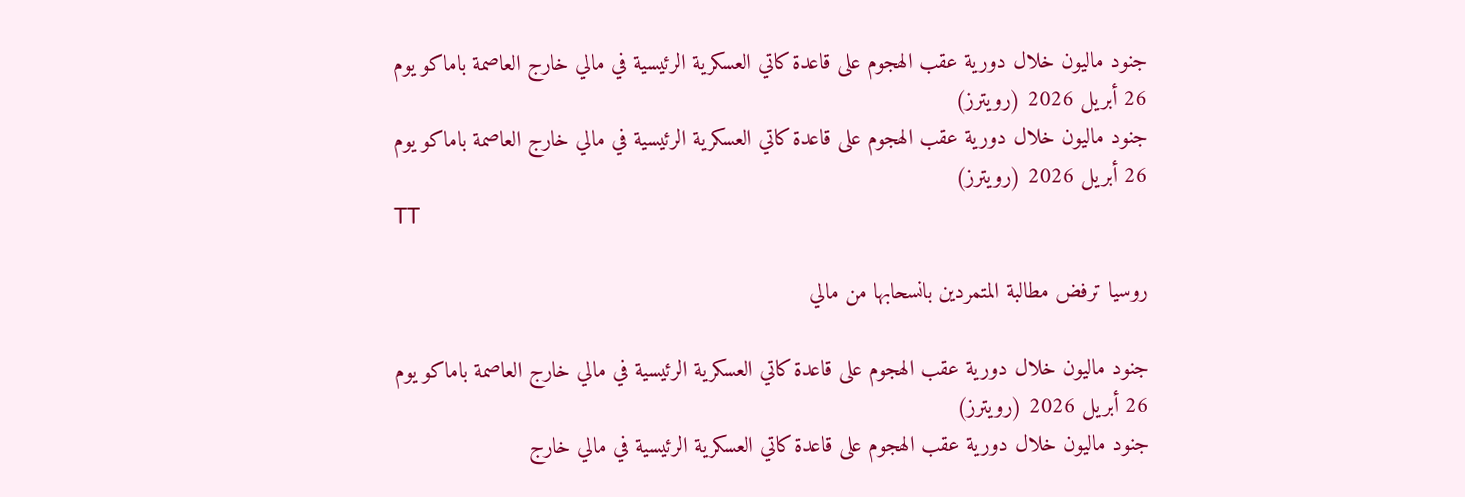جنود ماليون خلال دورية عقب الهجوم على قاعدة كاتي العسكرية الرئيسية في مالي خارج العاصمة باماكو يوم 26 أبريل 2026 (رويترز)
جنود ماليون خلال دورية عقب الهجوم على قاعدة كاتي العسكرية الرئيسية في مالي خارج العاصمة باماكو يوم 26 أبريل 2026 (رويترز)
TT

روسيا ترفض مطالبة المتمردين بانسحابها من مالي

جنود ماليون خلال دورية عقب الهجوم على قاعدة كاتي العسكرية الرئيسية في مالي خارج العاصمة باماكو يوم 26 أبريل 2026 (رويترز)
جنود ماليون خلال دورية عقب الهجوم على قاعدة كاتي العسكرية الرئيسية في مالي خارج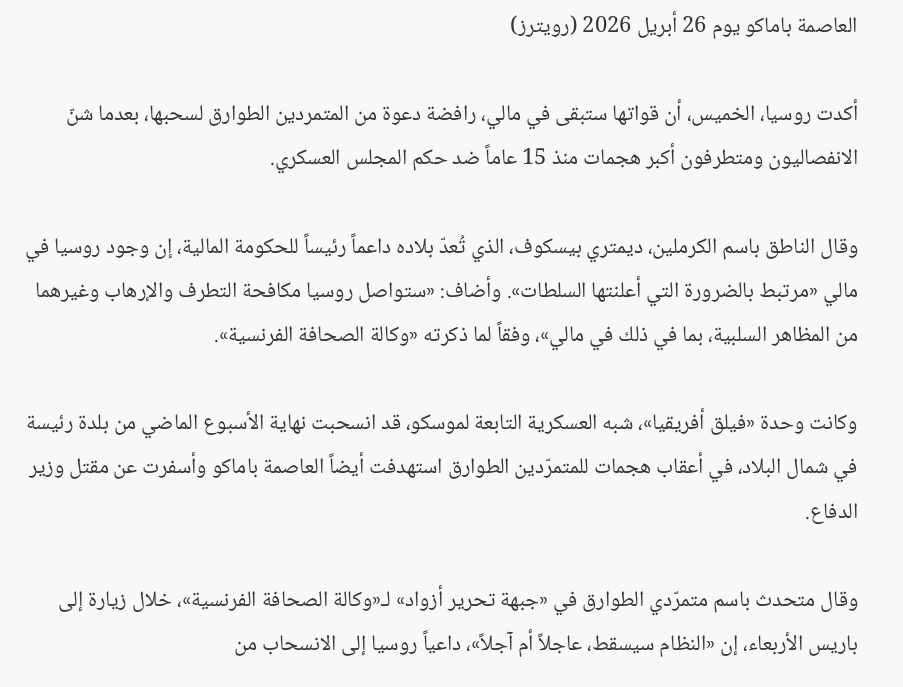العاصمة باماكو يوم 26 أبريل 2026 (رويترز)

أكدت روسيا، الخميس، أن قواتها ستبقى في مالي، رافضة دعوة من المتمردين الطوارق لسحبها، بعدما شنّ الانفصاليون ومتطرفون أكبر هجمات منذ 15 عاماً ضد حكم المجلس العسكري.

وقال الناطق باسم الكرملين، ديمتري بيسكوف، الذي تُعدّ بلاده داعماً رئيساً للحكومة المالية، إن وجود روسيا في مالي «مرتبط بالضرورة التي أعلنتها السلطات». وأضاف: «ستواصل روسيا مكافحة التطرف والإرهاب وغيرهما من المظاهر السلبية، بما في ذلك في مالي»، وفقاً لما ذكرته «وكالة الصحافة الفرنسية».

وكانت وحدة «فيلق أفريقيا»، شبه العسكرية التابعة لموسكو، قد انسحبت نهاية الأسبوع الماضي من بلدة رئيسة في شمال البلاد، في أعقاب هجمات للمتمرّدين الطوارق استهدفت أيضاً العاصمة باماكو وأسفرت عن مقتل وزير الدفاع.

وقال متحدث باسم متمرّدي الطوارق في «جبهة تحرير أزواد» لـ«وكالة الصحافة الفرنسية»، خلال زيارة إلى باريس الأربعاء، إن «النظام سيسقط، عاجلاً أم آجلاً»، داعياً روسيا إلى الانسحاب من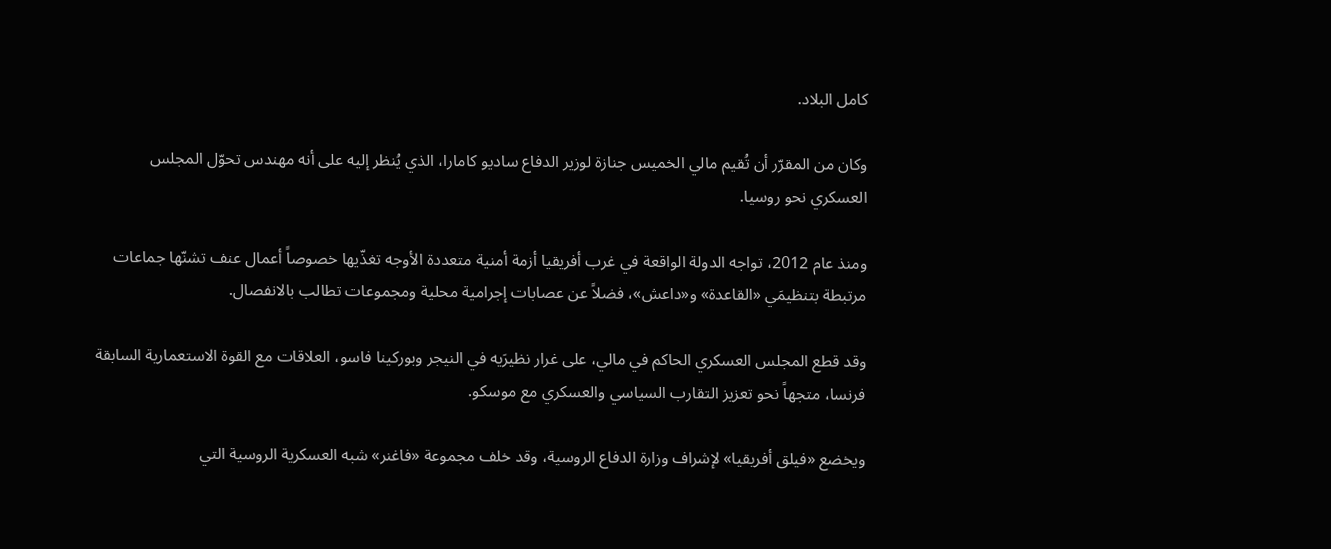كامل البلاد.

وكان من المقرّر أن تُقيم مالي الخميس جنازة لوزير الدفاع ساديو كامارا، الذي يُنظر إليه على أنه مهندس تحوّل المجلس العسكري نحو روسيا.

ومنذ عام 2012، تواجه الدولة الواقعة في غرب أفريقيا أزمة أمنية متعددة الأوجه تغذّيها خصوصاً أعمال عنف تشنّها جماعات مرتبطة بتنظيمَي «القاعدة» و«داعش»، فضلاً عن عصابات إجرامية محلية ومجموعات تطالب بالانفصال.

وقد قطع المجلس العسكري الحاكم في مالي، على غرار نظيرَيه في النيجر وبوركينا فاسو، العلاقات مع القوة الاستعمارية السابقة فرنسا، متجهاً نحو تعزيز التقارب السياسي والعسكري مع موسكو.

ويخضع «فيلق أفريقيا» لإشراف وزارة الدفاع الروسية، وقد خلف مجموعة «فاغنر» شبه العسكرية الروسية التي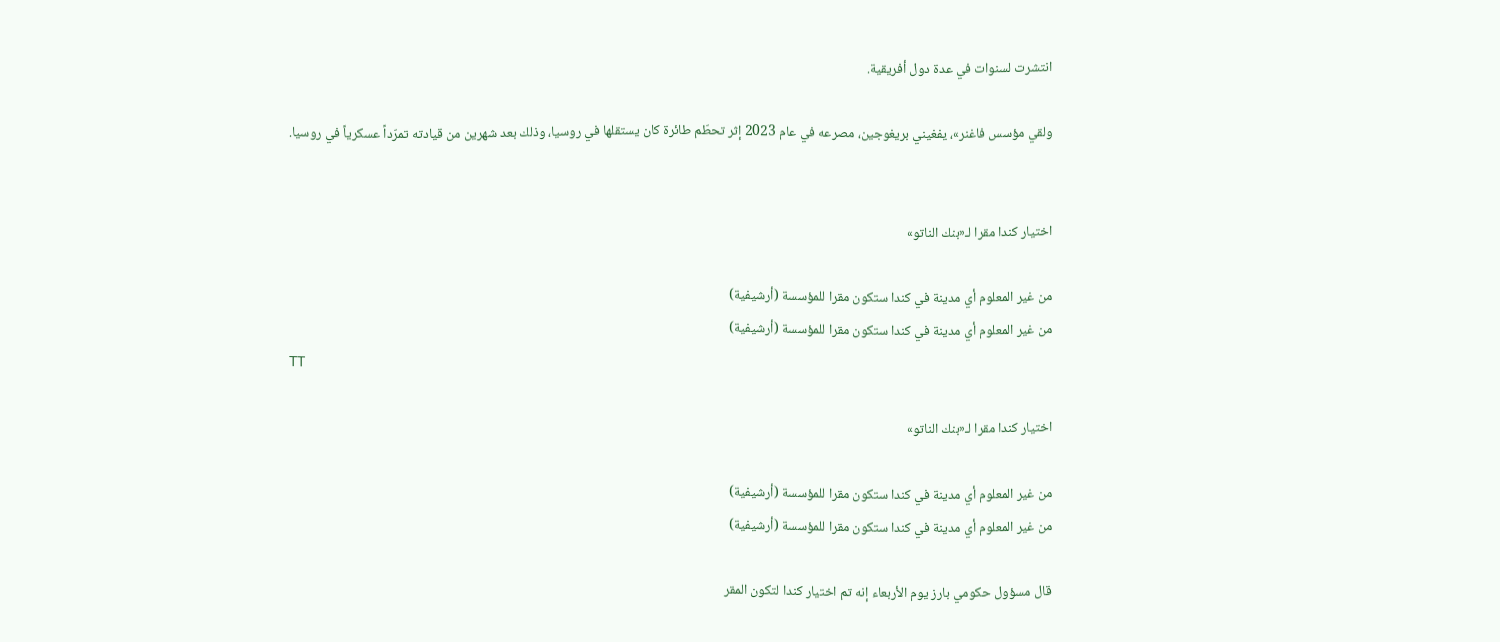انتشرت لسنوات في عدة دول أفريقية.

ولقي مؤسس فاغنر»، يفغيني بريغوجين، مصرعه في عام 2023 إثر تحطّم طائرة كان يستقلها في روسيا، وذلك بعد شهرين من قيادته تمرّداً عسكرياً في روسيا.


اختيار كندا مقرا لـ«بنك الناتو»

من غير المعلوم أي مدينة في كندا ستكون مقرا للمؤسسة (أرشيفية)
من غير المعلوم أي مدينة في كندا ستكون مقرا للمؤسسة (أرشيفية)
TT

اختيار كندا مقرا لـ«بنك الناتو»

من غير المعلوم أي مدينة في كندا ستكون مقرا للمؤسسة (أرشيفية)
من غير المعلوم أي مدينة في كندا ستكون مقرا للمؤسسة (أرشيفية)

قال مسؤول حكومي بارز يوم الأربعاء إنه تم اختيار كندا لتكون المقر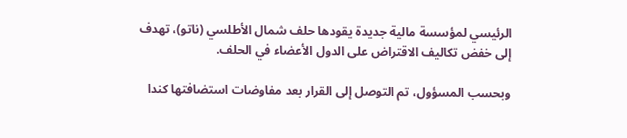الرئيسي لمؤسسة مالية جديدة يقودها حلف شمال الأطلسي (ناتو)، تهدف إلى خفض تكاليف الاقتراض على الدول الأعضاء في الحلف.

وبحسب المسؤول، تم التوصل إلى القرار بعد مفاوضات استضافتها كندا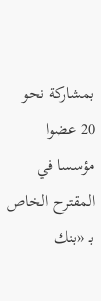بمشاركة نحو 20 عضوا مؤسسا في المقترح الخاص بـ «بنك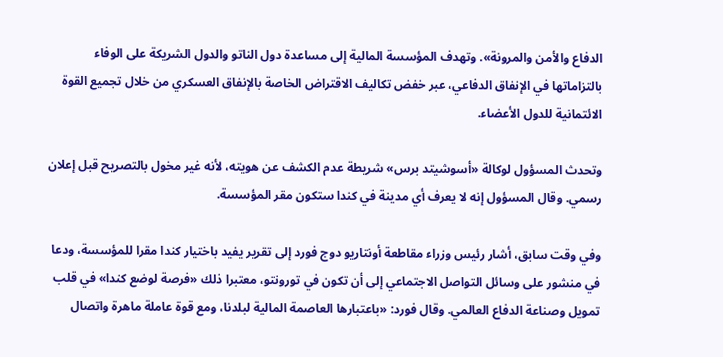الدفاع والأمن والمرونة». وتهدف المؤسسة المالية إلى مساعدة دول الناتو والدول الشريكة على الوفاء بالتزاماتها في الإنفاق الدفاعي، عبر خفض تكاليف الاقتراض الخاصة بالإنفاق العسكري من خلال تجميع القوة الائتمانية للدول الأعضاء.

وتحدث المسؤول لوكالة «أسوشيتد برس» شريطة عدم الكشف عن هويته، لأنه غير مخول بالتصريح قبل إعلان رسمي. وقال المسؤول إنه لا يعرف أي مدينة في كندا ستكون مقر المؤسسة.

وفي وقت سابق، أشار رئيس وزراء مقاطعة أونتاريو دوج فورد إلى تقرير يفيد باختيار كندا مقرا للمؤسسة، ودعا في منشور على وسائل التواصل الاجتماعي إلى أن تكون في تورونتو، معتبرا ذلك «فرصة لوضع كندا» في قلب تمويل وصناعة الدفاع العالمي. وقال فورد: «باعتبارها العاصمة المالية لبلدنا، ومع قوة عاملة ماهرة واتصال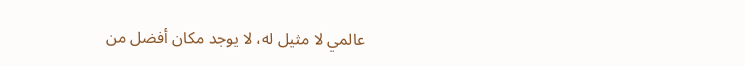عالمي لا مثيل له، لا يوجد مكان أفضل من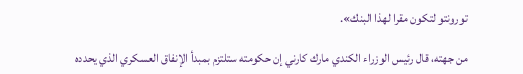تورونتو لتكون مقرا لهذا البنك».

من جهته، قال رئيس الوزراء الكندي مارك كارني إن حكومته ستلتزم بمبدأ الإنفاق العسكري الذي يحدده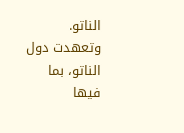الناتو. وتعهدت دول الناتو، بما فيها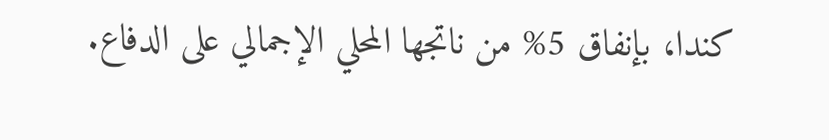كندا، بإنفاق 5% من ناتجها المحلي الإجمالي على الدفاع.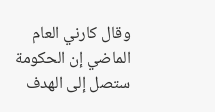وقال كارني العام الماضي إن الحكومة ستصل إلى الهدف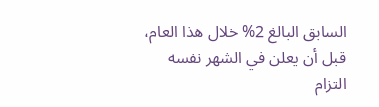السابق البالغ 2% خلال هذا العام، قبل أن يعلن في الشهر نفسه التزام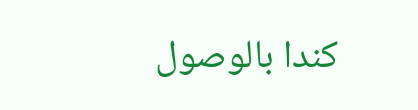كندا بالوصول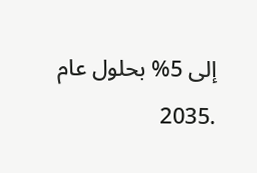إلى 5% بحلول عام .2035